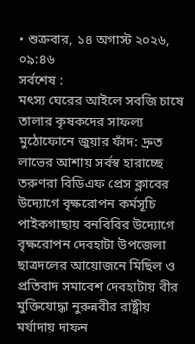• শুক্রবার, ১৪ অগাস্ট ২০২৬, ০৯:৪৬
সর্বশেষ :
মৎস্য ঘেরের আইলে সবজি চাষে তালার কৃষকদের সাফল্য মুঠোফোনে জুয়ার ফাঁদ: দ্রুত লাভের আশায় সর্বস্ব হারাচ্ছে তরুণরা বিডিএফ প্রেস ক্লাবের উদ্যোগে বৃক্ষরোপন কর্মসূচি পাইকগাছায় বনবিবির উদ্যোগে বৃক্ষরোপন দেবহাটা উপজেলা ছাত্রদলের আয়োজনে মিছিল ও প্রতিবাদ সমাবেশ দেবহাটায় বীর মুক্তিযোদ্ধা নুরুন্নবীর রাষ্ট্রীয় মর্যাদায় দাফন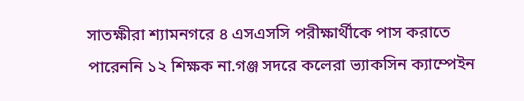সাতক্ষীরা শ্যামনগরে ৪ এসএসসি পরীক্ষার্থীকে পাস করাতে পারেননি ১২ শিক্ষক না.গঞ্জ সদরে কলেরা ভ্যাকসিন ক্যাম্পেইন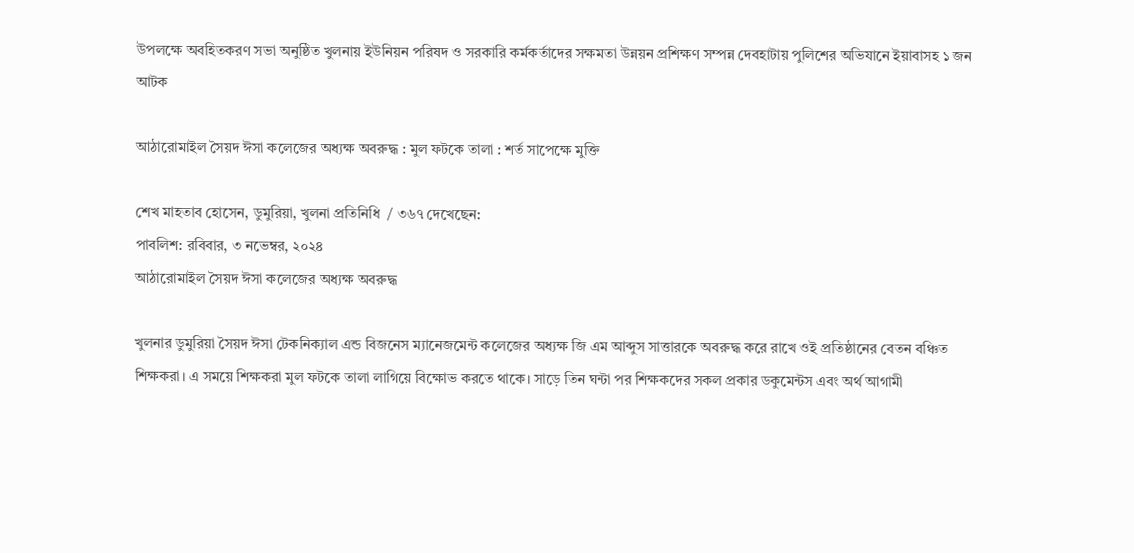উপলক্ষে অবহিতকরণ সভা অনুষ্ঠিত খুলনায় ইউনিয়ন পরিষদ ও সরকারি কর্মকর্তাদের সক্ষমতা উন্নয়ন প্রশিক্ষণ সম্পন্ন দেবহাটায় পুলিশের অভিযানে ইয়াবাসহ ১ জন আটক

আঠারোমাইল সৈয়দ ঈসা কলেজের অধ্যক্ষ অবরুদ্ধ : মুল ফটকে তালা : শর্ত সাপেক্ষে মুক্তি

শেখ মাহতাব হোসেন, ডুমুরিয়া, খুলনা প্রতিনিধি  / ৩৬৭ দেখেছেন:
পাবলিশ: রবিবার, ৩ নভেম্বর, ২০২৪
আঠারোমাইল সৈয়দ ঈসা কলেজের অধ্যক্ষ অবরুদ্ধ

খুলনার ডুমুরিয়া সৈয়দ ঈসা টেকনিক্যাল এন্ড বিজনেস ম্যানেজমেন্ট কলেজের অধ্যক্ষ জি এম আব্দুস সাত্তারকে অবরুদ্ধ করে রাখে ওই প্রতিষ্ঠানের বেতন বঞ্চিত শিক্ষকরা। এ সময়ে শিক্ষকরা মুল ফটকে তালা লাগিয়ে বিক্ষোভ করতে থাকে। সাড়ে তিন ঘন্টা পর শিক্ষকদের সকল প্রকার ডকুমেন্টস এবং অর্থ আগামী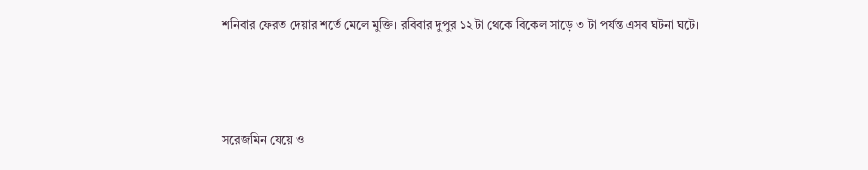শনিবার ফেরত দেয়ার শর্তে মেলে মুক্তি। রবিবার দুপুর ১২ টা থেকে বিকেল সাড়ে ৩ টা পর্যন্ত এসব ঘটনা ঘটে।



সরেজমিন যেয়ে ও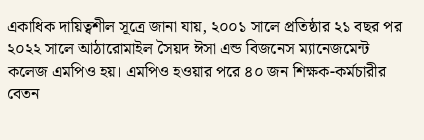একাধিক দায়িত্বশীল সূত্রে জানা যায়, ২০০১ সালে প্রতিষ্ঠার ২১ বছর পর ২০২২ সালে আঠারোমাইল সৈয়দ ঈসা এন্ড বিজনেস ম্যানেজমেন্ট কলেজ এমপিও হয়। এমপিও হওয়ার পরে ৪০ জন শিক্ষক-কর্মচারীর বেতন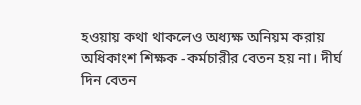হওয়ায় কথা থাকলেও অধ্যক্ষ অনিয়ম করায় অধিকাংশ শিক্ষক -কর্মচারীর বেতন হয় না। দীর্ঘ দিন বেতন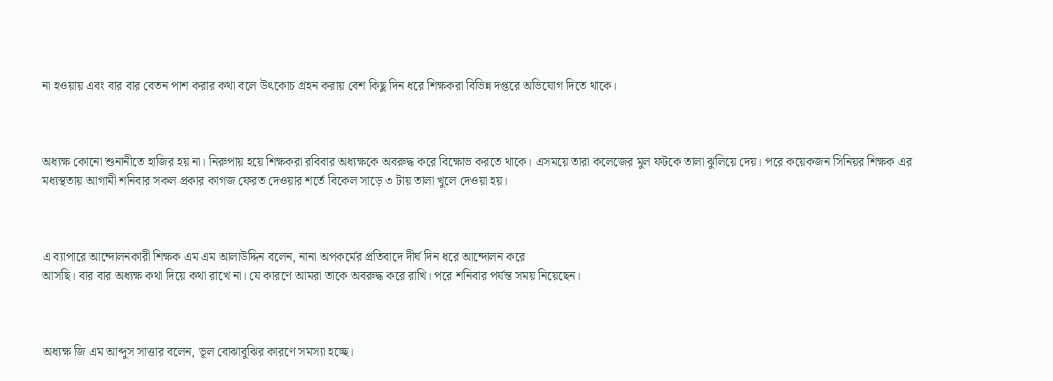না হওয়ায় এবং বার বার বেতন পাশ করার কথা বলে উৎকোচ গ্রহন করায় বেশ কিছু দিন ধরে শিক্ষকরা বিভিন্ন দপ্তরে অভিযোগ দিতে থাকে।



অধ্যক্ষ কোনো শুনানীতে হাজির হয় না। নিরুপায় হয়ে শিক্ষকরা রবিবার অধ্যক্ষকে অবরুদ্ধ করে বিক্ষোভ করতে থাকে। এসময়ে তারা কলেজের মুল ফটকে তালা ঝুলিয়ে দেয়। পরে কয়েকজন সিনিয়র শিক্ষক এর মধ্যস্থতায় আগামী শনিবার সকল প্রকার কাগজ ফেরত দেওয়ার শর্তে বিকেল সাড়ে ৩ টায় তালা খুলে দেওয়া হয়।



এ ব্যাপারে আন্দোলনকারী শিক্ষক এম এম আলাউদ্দিন বলেন, নানা অপকর্মের প্রতিবাদে দীর্ঘ দিন ধরে আন্দোলন করে
আসছি। বার বার অধ্যক্ষ কথা দিয়ে কথা রাখে না। যে কারণে আমরা তাকে অবরুদ্ধ করে রাখি। পরে শনিবার পর্যন্ত সময় নিয়েছেন।



অধ্যক্ষ জি এম আব্দুস সাত্তার বলেন, ভূল বোঝাবুঝির কারণে সমস্যা হচ্ছে।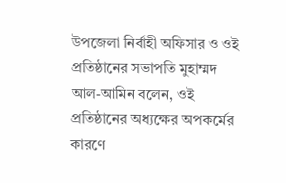উপজেলা নির্বাহী অফিসার ও ওই প্রতিষ্ঠানের সভাপতি মুহাম্মদ আল-আমিন বলেন, ওই প্রতিষ্ঠানের অধ্যক্ষের অপকর্মের কারণে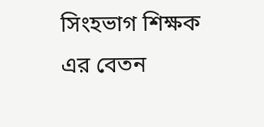সিংহভাগ শিক্ষক এর বেতন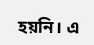হয়নি। এ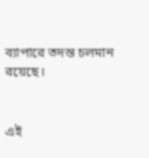ব্যাপারে তদন্ত চলমান রয়েছে।


এই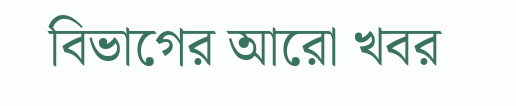বিভাগের আরো খবর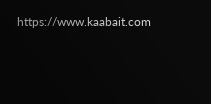https://www.kaabait.com